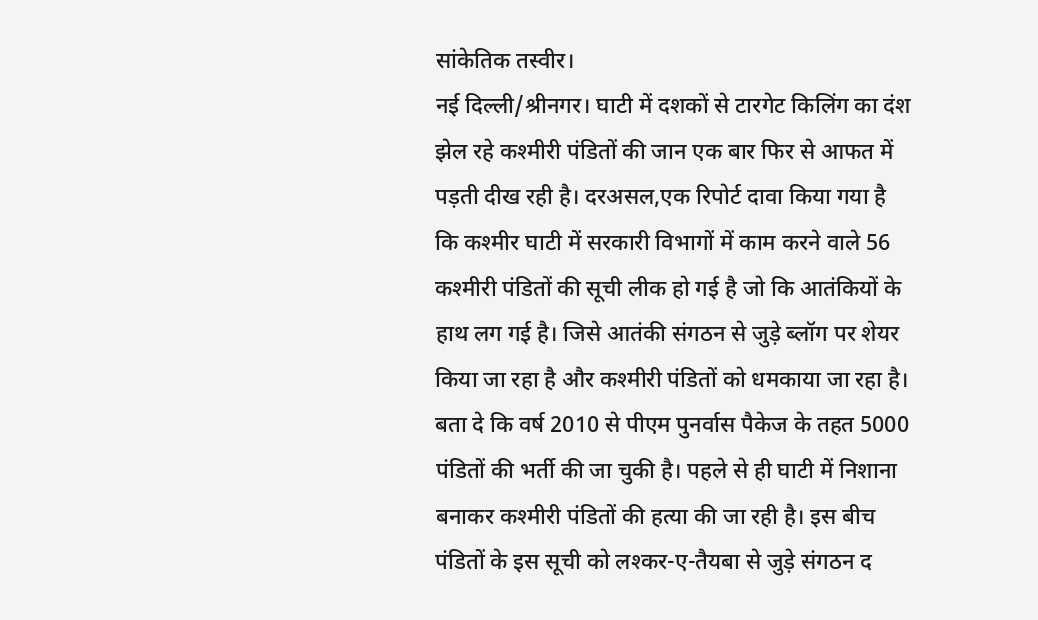सांकेतिक तस्वीर।
नई दिल्ली/श्रीनगर। घाटी में दशकों से टारगेट किलिंग का दंश झेल रहे कश्मीरी पंडितों की जान एक बार फिर से आफत में पड़ती दीख रही है। दरअसल,एक रिपोर्ट दावा किया गया है कि कश्मीर घाटी में सरकारी विभागों में काम करने वाले 56 कश्मीरी पंडितों की सूची लीक हो गई है जो कि आतंकियों के हाथ लग गई है। जिसे आतंकी संगठन से जुड़े ब्लॉग पर शेयर किया जा रहा है और कश्मीरी पंडितों को धमकाया जा रहा है।
बता दे कि वर्ष 2010 से पीएम पुनर्वास पैकेज के तहत 5000 पंडितों की भर्ती की जा चुकी है। पहले से ही घाटी में निशाना बनाकर कश्मीरी पंडितों की हत्या की जा रही है। इस बीच पंडितों के इस सूची को लश्कर-ए-तैयबा से जुड़े संगठन द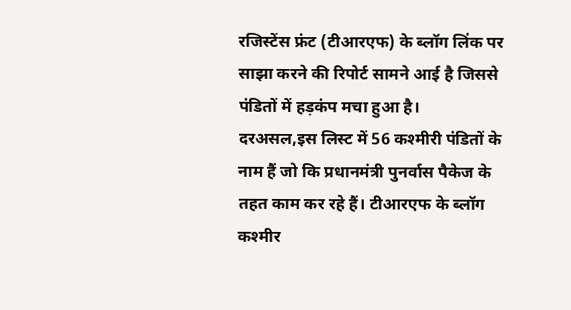रजिस्टेंस फ्रंट (टीआरएफ) के ब्लॉग लिंक पर साझा करने की रिपोर्ट सामने आई है जिससे पंडितों में हड़कंप मचा हुआ है।
दरअसल,इस लिस्ट में 56 कश्मीरी पंडितों के नाम हैं जो कि प्रधानमंत्री पुनर्वास पैकेज के तहत काम कर रहे हैं। टीआरएफ के ब्लॉग कश्मीर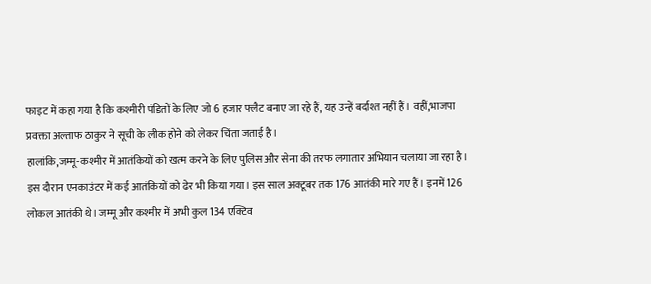फाइट में कहा गया है कि कश्मीरी पंडितों के लिए जो 6 हजार फ्लैट बनाए जा रहे हैं, यह उन्हें बर्दाश्त नहीं हैं। वहीं,भाजपा प्रवक्ता अल्ताफ ठाकुर ने सूची के लीक होने को लेकर चिंता जताई है।
हालांकि,जम्मू-कश्मीर में आतंकियों को खत्म करने के लिए पुलिस और सेना की तरफ लगातार अभियान चलाया जा रहा है। इस दौरान एनकाउंटर में कई आतंकियों को ढेर भी किया गया। इस साल अक्टूबर तक 176 आतंकी मारे गए हैं। इनमें 126 लोकल आतंकी थे। जम्मू और कश्मीर में अभी कुल 134 एक्टिव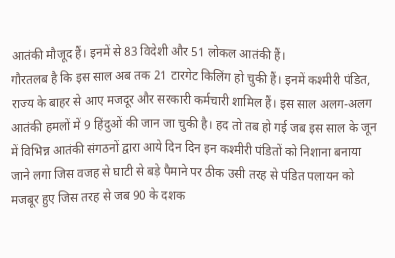आतंकी मौजूद हैं। इनमें से 83 विदेशी और 51 लोकल आतंकी हैं।
गौरतलब है कि इस साल अब तक 21 टारगेट किलिंग हो चुकी हैं। इनमें कश्मीरी पंडित, राज्य के बाहर से आए मजदूर और सरकारी कर्मचारी शामिल हैं। इस साल अलग-अलग आतंकी हमलों में 9 हिंदुओं की जान जा चुकी है। हद तो तब हो गई जब इस साल के जून में विभिन्न आतंकी संगठनों द्वारा आये दिन दिन इन कश्मीरी पंडितों को निशाना बनाया जाने लगा जिस वजह से घाटी से बड़े पैमाने पर ठीक उसी तरह से पंडित पलायन को मजबूर हुए जिस तरह से जब 90 के दशक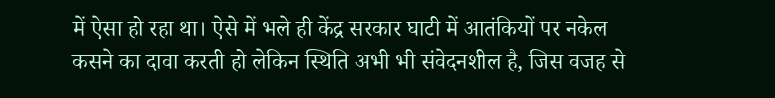में ऐसा हो रहा था। ऐसे में भले ही केंद्र सरकार घाटी में आतंकियों पर नकेल कसने का दावा करती हो लेकिन स्थिति अभी भी संवेदनशील है, जिस वजह से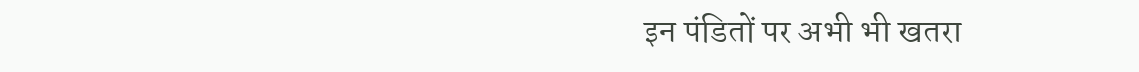इन पंडितों पर अभी भी खतरा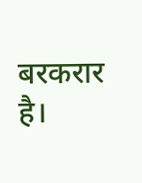बरकरार है।